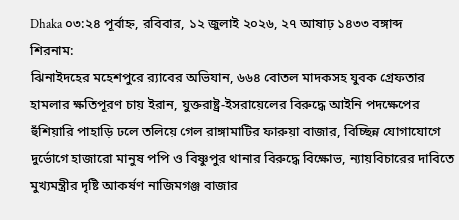Dhaka ০৩:২৪ পূর্বাহ্ন, রবিবার, ১২ জুলাই ২০২৬, ২৭ আষাঢ় ১৪৩৩ বঙ্গাব্দ
শিরনাম:
ঝিনাইদহের মহেশপুরে র‍্যাবের অভিযান, ৬৬৪ বোতল মাদকসহ যুবক গ্রেফতার হামলার ক্ষতিপূরণ চায় ইরান, যুক্তরাষ্ট্র-ইসরায়েলের বিরুদ্ধে আইনি পদক্ষেপের হুঁশিয়ারি পাহাড়ি ঢলে তলিয়ে গেল রাঙ্গামাটির ফারুয়া বাজার, বিচ্ছিন্ন যোগাযোগে দুর্ভোগে হাজারো মানুষ পপি ও বিষ্ণুপুর থানার বিরুদ্ধে বিক্ষোভ, ন্যায়বিচারের দাবিতে মুখ্যমন্ত্রীর দৃষ্টি আকর্ষণ নাজিমগঞ্জ বাজার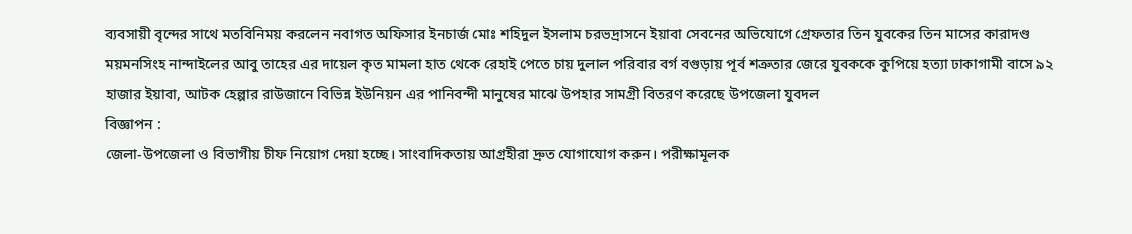ব্যবসায়ী বৃন্দের সাথে মতবিনিময় করলেন নবাগত অফিসার ইনচার্জ মোঃ শহিদুল ইসলাম চরভদ্রাসনে ইয়াবা সেবনের অভিযোগে গ্রেফতার তিন যুবকের তিন মাসের কারাদণ্ড ময়মনসিংহ নান্দাইলের আবু তাহের এর দায়েল কৃত মামলা হাত থেকে রেহাই পেতে চায় দুলাল পরিবার বর্গ বগুড়ায় পূর্ব শত্রুতার জেরে যুবককে কুপিয়ে হত্যা ঢাকাগামী বাসে ৯২ হাজার ইয়াবা, আটক হেল্পার রাউজানে বিভিন্ন ইউনিয়ন এর পানিবন্দী মানুষের মাঝে উপহার সামগ্রী বিতরণ করেছে উপজেলা যুবদল
বিজ্ঞাপন :
জেলা-উপজেলা ও বিভাগীয় চীফ নিয়োগ দেয়া হচ্ছে। সাংবাদিকতায় আগ্রহীরা দ্রুত যোগাযোগ করুন। পরীক্ষামূলক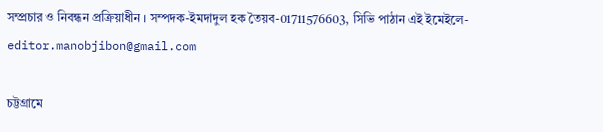সম্প্রচার ও নিবন্ধন প্রক্রিয়াধীন । সম্পদক-ইমদাদুল হক তৈয়ব-01711576603, সিভি পাঠান এই ইমেইলে- editor.manobjibon@gmail.com

চট্টগ্রামে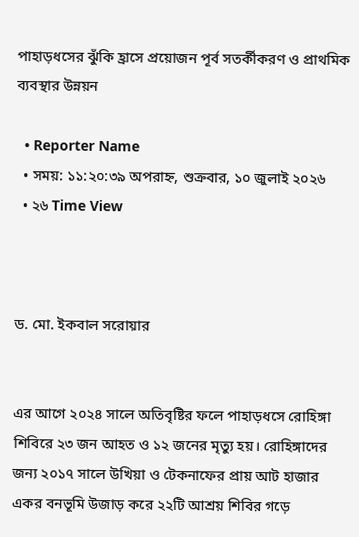পাহাড়ধসের ঝুঁকি হ্রাসে প্রয়োজন পূর্ব সতর্কীকরণ ও প্রাথমিক ব্যবস্থার উন্নয়ন

  • Reporter Name
  • সময়: ১১:২০:৩৯ অপরাহ্ন, শুক্রবার, ১০ জুলাই ২০২৬
  • ২৬ Time View



ড. মো. ইকবাল সরোয়ার


এর আগে ২০২৪ সালে অতিবৃষ্টির ফলে পাহাড়ধসে রোহিঙ্গা শিবিরে ২৩ জন আহত ও ১২ জনের মৃত্যু হয়। রোহিঙ্গাদের জন্য ২০১৭ সালে উখিয়া ও টেকনাফের প্রায় আট হাজার একর বনভূমি উজাড় করে ২২টি আশ্রয় শিবির গড়ে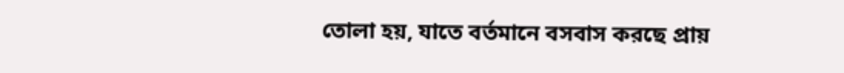তোলা হয়, যাতে বর্তমানে বসবাস করছে প্রায়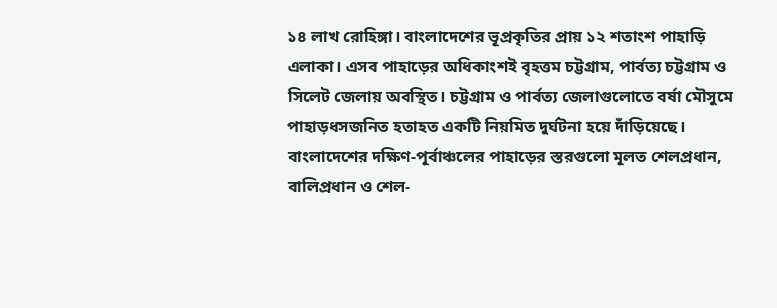১৪ লাখ রোহিঙ্গা। বাংলাদেশের ভূপ্রকৃতির প্রায় ১২ শতাংশ পাহাড়ি এলাকা। এসব পাহাড়ের অধিকাংশই বৃহত্তম চট্টগ্রাম, পার্বত্য চট্টগ্রাম ও সিলেট জেলায় অবস্থিত। চট্টগ্রাম ও পার্বত্য জেলাগুলোতে বর্ষা মৌসুমে পাহাড়ধসজনিত হতাহত একটি নিয়মিত দুর্ঘটনা হয়ে দাঁড়িয়েছে। বাংলাদেশের দক্ষিণ-পূর্বাঞ্চলের পাহাড়ের স্তরগুলো মূলত শেলপ্রধান, বালিপ্রধান ও শেল-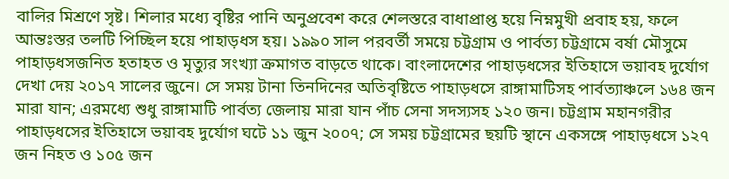বালির মিশ্রণে সৃষ্ট। শিলার মধ্যে বৃষ্টির পানি অনুপ্রবেশ করে শেলস্তরে বাধাপ্রাপ্ত হয়ে নিম্নমুখী প্রবাহ হয়, ফলে আন্তঃস্তর তলটি পিচ্ছিল হয়ে পাহাড়ধস হয়। ১৯৯০ সাল পরবর্তী সময়ে চট্টগ্রাম ও পার্বত্য চট্টগ্রামে বর্ষা মৌসুমে পাহাড়ধসজনিত হতাহত ও মৃত্যুর সংখ্যা ক্রমাগত বাড়তে থাকে। বাংলাদেশের পাহাড়ধসের ইতিহাসে ভয়াবহ দুর্যোগ দেখা দেয় ২০১৭ সালের জুনে। সে সময় টানা তিনদিনের অতিবৃষ্টিতে পাহাড়ধসে রাঙ্গামাটিসহ পার্বত্যাঞ্চলে ১৬৪ জন মারা যান; এরমধ্যে শুধু রাঙ্গামাটি পার্বত্য জেলায় মারা যান পাঁচ সেনা সদস্যসহ ১২০ জন। চট্টগ্রাম মহানগরীর পাহাড়ধসের ইতিহাসে ভয়াবহ দুর্যোগ ঘটে ১১ জুন ২০০৭; সে সময় চট্টগ্রামের ছয়টি স্থানে একসঙ্গে পাহাড়ধসে ১২৭ জন নিহত ও ১০৫ জন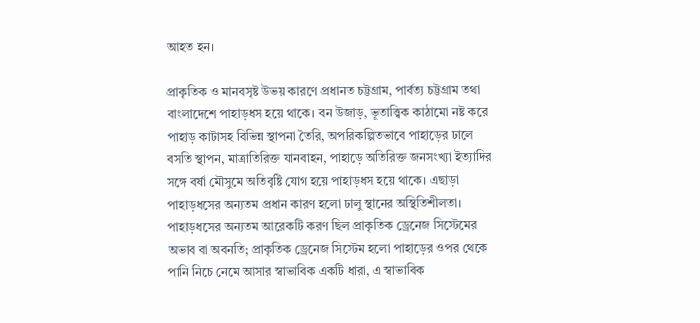আহত হন।

প্রাকৃতিক ও মানবসৃষ্ট উভয় কারণে প্রধানত চট্টগ্রাম, পার্বত্য চট্টগ্রাম তথা বাংলাদেশে পাহাড়ধস হয়ে থাকে। বন উজাড়, ভূতাত্ত্বিক কাঠামো নষ্ট করে পাহাড় কাটাসহ বিভিন্ন স্থাপনা তৈরি, অপরিকল্পিতভাবে পাহাড়ের ঢালে বসতি স্থাপন, মাত্রাতিরিক্ত যানবাহন, পাহাড়ে অতিরিক্ত জনসংখ্যা ইত্যাদির সঙ্গে বর্ষা মৌসুমে অতিবৃষ্টি যোগ হয়ে পাহাড়ধস হয়ে থাকে। এছাড়া পাহাড়ধসের অন্যতম প্রধান কারণ হলো ঢালু স্থানের অস্থিতিশীলতা। পাহাড়ধসের অন্যতম আরেকটি করণ ছিল প্রাকৃতিক ড্রেনেজ সিস্টেমের অভাব বা অবনতি; প্রাকৃতিক ড্রেনেজ সিস্টেম হলো পাহাড়ের ওপর থেকে পানি নিচে নেমে আসার স্বাভাবিক একটি ধারা, এ স্বাভাবিক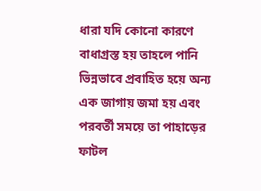ধারা যদি কোনো কারণে বাধাগ্রস্ত হয় তাহলে পানি ভিন্নভাবে প্রবাহিত হয়ে অন্য এক জাগায় জমা হয় এবং পরবর্তী সময়ে তা পাহাড়ের ফাটল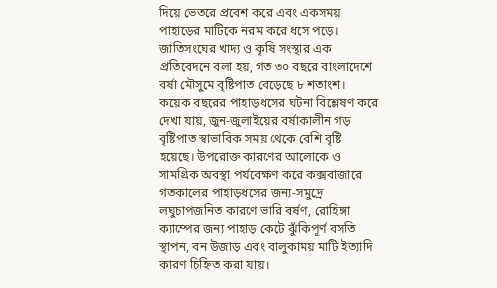দিয়ে ভেতরে প্রবেশ করে এবং একসময় পাহাড়ের মাটিকে নরম করে ধসে পড়ে। জাতিসংঘের খাদ্য ও কৃষি সংস্থার এক প্রতিবেদনে বলা হয়, গত ৩০ বছরে বাংলাদেশে বর্ষা মৌসুমে বৃষ্টিপাত বেড়েছে ৮ শতাংশ। কয়েক বছরের পাহাড়ধসের ঘটনা বিশ্লেষণ করে দেখা যায়, জুন-জুলাইয়ের বর্ষাকালীন গড় বৃষ্টিপাত স্বাভাবিক সময় থেকে বেশি বৃষ্টি হয়েছে। উপরোক্ত কারণের আলোকে ও সামগ্রিক অবস্থা পর্যবেক্ষণ করে কক্সবাজারে গতকালের পাহাড়ধসের জন্য-সমুদ্রে লঘুচাপজনিত কারণে ভারি বর্ষণ, রোহিঙ্গা ক্যাম্পের জন্য পাহাড় কেটে ঝুঁকিপূর্ণ বসতি স্থাপন, বন উজাড় এবং বালুকাময় মাটি ইত্যাদি কারণ চিহ্নিত করা যায়।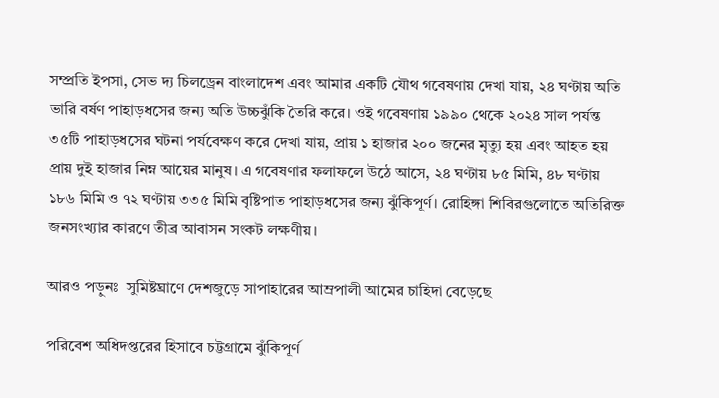সম্প্রতি ইপসা, সেভ দ্য চিলড্রেন বাংলাদেশ এবং আমার একটি যৌথ গবেষণায় দেখা যায়, ২৪ ঘণ্টায় অতি ভারি বর্ষণ পাহাড়ধসের জন্য অতি উচ্চঝুঁকি তৈরি করে। ওই গবেষণায় ১৯৯০ থেকে ২০২৪ সাল পর্যন্ত ৩৫টি পাহাড়ধসের ঘটনা পর্যবেক্ষণ করে দেখা যায়, প্রায় ১ হাজার ২০০ জনের মৃত্যু হয় এবং আহত হয় প্রায় দুই হাজার নিম্ন আয়ের মানুষ। এ গবেষণার ফলাফলে উঠে আসে, ২৪ ঘণ্টায় ৮৫ মিমি, ৪৮ ঘণ্টায় ১৮৬ মিমি ও ৭২ ঘণ্টায় ৩৩৫ মিমি বৃষ্টিপাত পাহাড়ধসের জন্য ঝুঁকিপূর্ণ। রোহিঙ্গা শিবিরগুলোতে অতিরিক্ত জনসংখ্যার কারণে তীব্র আবাসন সংকট লক্ষণীয়।

আরও পড়ুনঃ  সুমিষ্টঘ্রাণে দেশজুড়ে সাপাহারের আম্রপালী আমের চাহিদা বেড়েছে

পরিবেশ অধিদপ্তরের হিসাবে চট্টগ্রামে ঝুঁকিপূর্ণ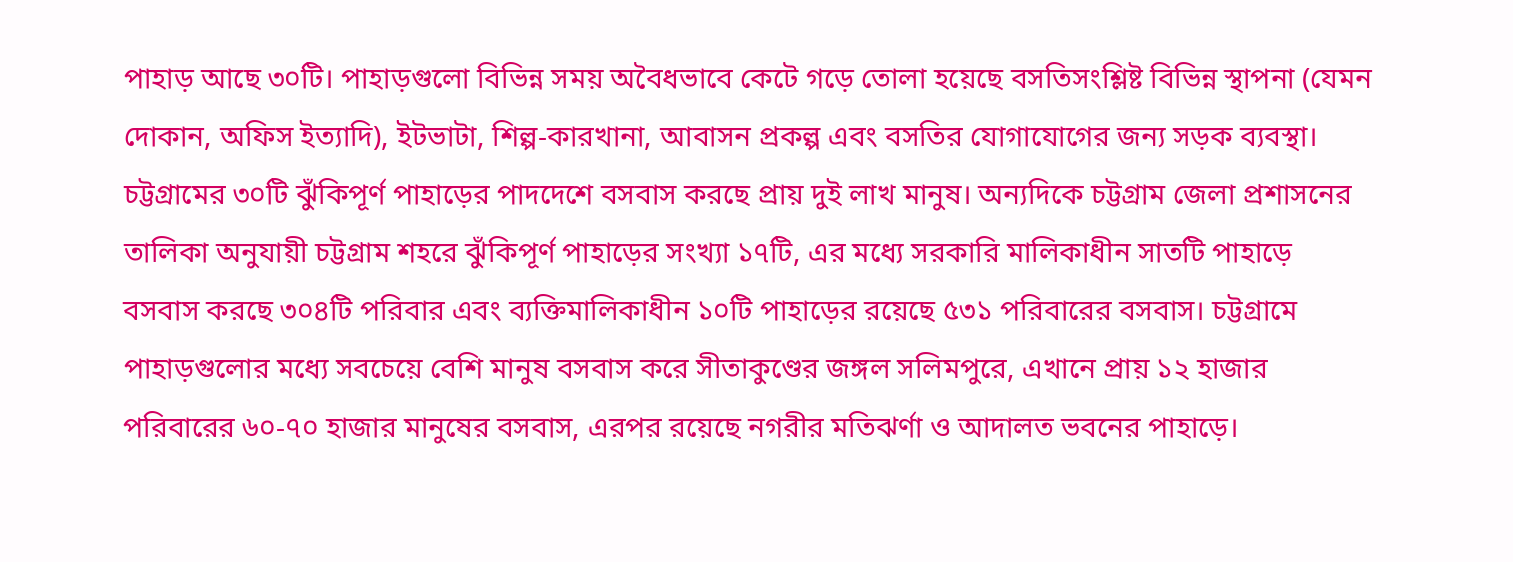পাহাড় আছে ৩০টি। পাহাড়গুলো বিভিন্ন সময় অবৈধভাবে কেটে গড়ে তোলা হয়েছে বসতিসংশ্লিষ্ট বিভিন্ন স্থাপনা (যেমন দোকান, অফিস ইত্যাদি), ইটভাটা, শিল্প-কারখানা, আবাসন প্রকল্প এবং বসতির যোগাযোগের জন্য সড়ক ব্যবস্থা। চট্টগ্রামের ৩০টি ঝুঁকিপূর্ণ পাহাড়ের পাদদেশে বসবাস করছে প্রায় দুই লাখ মানুষ। অন্যদিকে চট্টগ্রাম জেলা প্রশাসনের তালিকা অনুযায়ী চট্টগ্রাম শহরে ঝুঁকিপূর্ণ পাহাড়ের সংখ্যা ১৭টি, এর মধ্যে সরকারি মালিকাধীন সাতটি পাহাড়ে বসবাস করছে ৩০৪টি পরিবার এবং ব্যক্তিমালিকাধীন ১০টি পাহাড়ের রয়েছে ৫৩১ পরিবারের বসবাস। চট্টগ্রামে পাহাড়গুলোর মধ্যে সবচেয়ে বেশি মানুষ বসবাস করে সীতাকুণ্ডের জঙ্গল সলিমপুরে, এখানে প্রায় ১২ হাজার পরিবারের ৬০-৭০ হাজার মানুষের বসবাস, এরপর রয়েছে নগরীর মতিঝর্ণা ও আদালত ভবনের পাহাড়ে।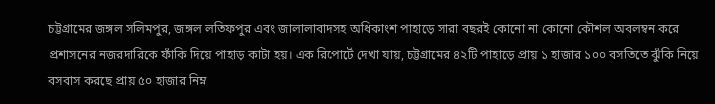চট্টগ্রামের জঙ্গল সলিমপুর, জঙ্গল লতিফপুর এবং জালালাবাদসহ অধিকাংশ পাহাড়ে সারা বছরই কোনো না কোনো কৌশল অবলম্বন করে প্রশাসনের নজরদারিকে ফাঁকি দিয়ে পাহাড় কাটা হয়। এক রিপোর্টে দেখা যায়, চট্টগ্রামের ৪২টি পাহাড়ে প্রায় ১ হাজার ১০০ বসতিতে ঝুঁকি নিয়ে বসবাস করছে প্রায় ৫০ হাজার নিম্ন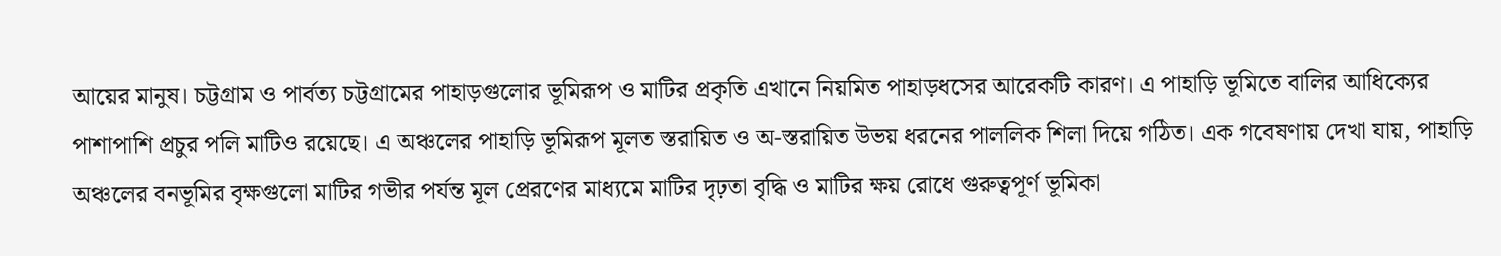আয়ের মানুষ। চট্টগ্রাম ও পার্বত্য চট্টগ্রামের পাহাড়গুলোর ভূমিরূপ ও মাটির প্রকৃতি এখানে নিয়মিত পাহাড়ধসের আরেকটি কারণ। এ পাহাড়ি ভূমিতে বালির আধিক্যের পাশাপাশি প্রচুর পলি মাটিও রয়েছে। এ অঞ্চলের পাহাড়ি ভূমিরূপ মূলত স্তরায়িত ও অ-স্তরায়িত উভয় ধরনের পাললিক শিলা দিয়ে গঠিত। এক গবেষণায় দেখা যায়, পাহাড়ি অঞ্চলের বনভূমির বৃক্ষগুলো মাটির গভীর পর্যন্ত মূল প্রেরণের মাধ্যমে মাটির দৃঢ়তা বৃদ্ধি ও মাটির ক্ষয় রোধে গুরুত্বপূর্ণ ভূমিকা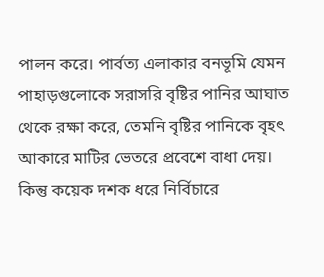পালন করে। পার্বত্য এলাকার বনভূমি যেমন পাহাড়গুলোকে সরাসরি বৃষ্টির পানির আঘাত থেকে রক্ষা করে, তেমনি বৃষ্টির পানিকে বৃহৎ আকারে মাটির ভেতরে প্রবেশে বাধা দেয়। কিন্তু কয়েক দশক ধরে নির্বিচারে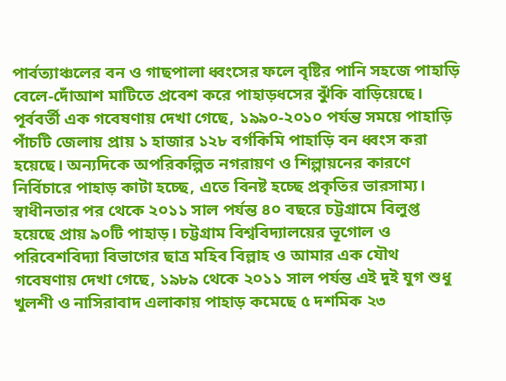পার্বত্যাঞ্চলের বন ও গাছপালা ধ্বংসের ফলে বৃষ্টির পানি সহজে পাহাড়ি বেলে-দোঁআশ মাটিতে প্রবেশ করে পাহাড়ধসের ঝুঁকি বাড়িয়েছে। পূর্ববর্তী এক গবেষণায় দেখা গেছে, ১৯৯০-২০১০ পর্যন্ত সময়ে পাহাড়ি পাঁচটি জেলায় প্রায় ১ হাজার ১২৮ বর্গকিমি পাহাড়ি বন ধ্বংস করা হয়েছে। অন্যদিকে অপরিকল্পিত নগরায়ণ ও শিল্পায়নের কারণে নির্বিচারে পাহাড় কাটা হচ্ছে, এতে বিনষ্ট হচ্ছে প্রকৃতির ভারসাম্য। স্বাধীনতার পর থেকে ২০১১ সাল পর্যন্ত ৪০ বছরে চট্টগ্রামে বিলুপ্ত হয়েছে প্রায় ৯০টি পাহাড়। চট্টগ্রাম বিশ্ববিদ্যালয়ের ভূগোল ও পরিবেশবিদ্যা বিভাগের ছাত্র মহিব বিল্লাহ ও আমার এক যৌথ গবেষণায় দেখা গেছে, ১৯৮৯ থেকে ২০১১ সাল পর্যন্ত এই দুই যুগ শুধু খুলশী ও নাসিরাবাদ এলাকায় পাহাড় কমেছে ৫ দশমিক ২৩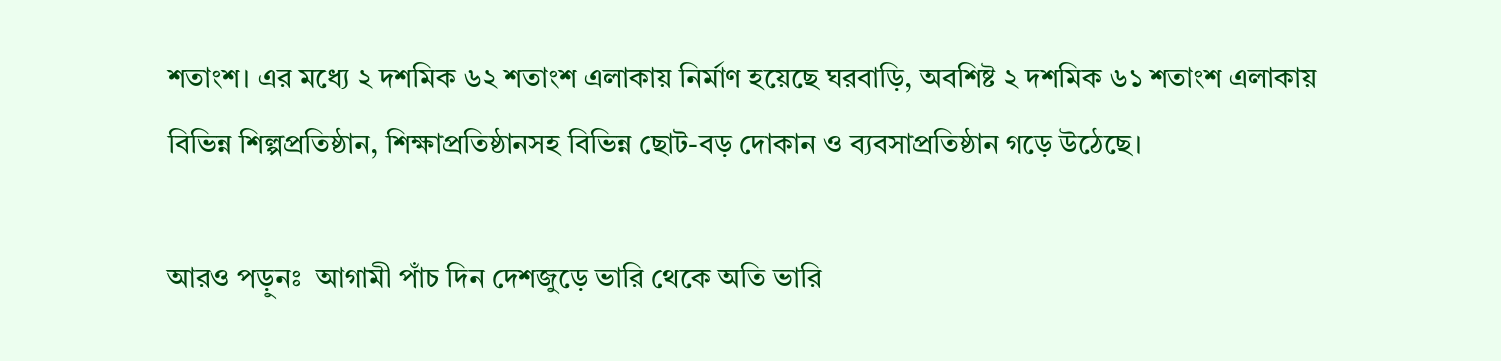শতাংশ। এর মধ্যে ২ দশমিক ৬২ শতাংশ এলাকায় নির্মাণ হয়েছে ঘরবাড়ি, অবশিষ্ট ২ দশমিক ৬১ শতাংশ এলাকায় বিভিন্ন শিল্পপ্রতিষ্ঠান, শিক্ষাপ্রতিষ্ঠানসহ বিভিন্ন ছোট-বড় দোকান ও ব্যবসাপ্রতিষ্ঠান গড়ে উঠেছে।

আরও পড়ুনঃ  আগামী পাঁচ দিন দেশজুড়ে ভারি থেকে অতি ভারি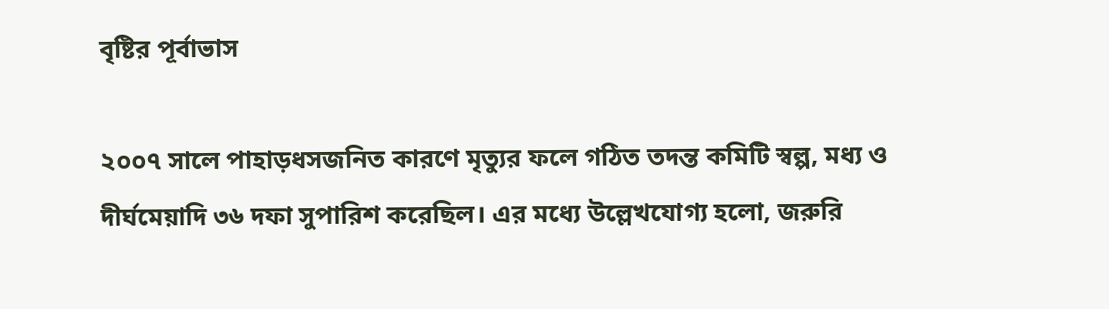বৃষ্টির পূর্বাভাস

২০০৭ সালে পাহাড়ধসজনিত কারণে মৃত্যুর ফলে গঠিত তদন্ত কমিটি স্বল্প, মধ্য ও দীর্ঘমেয়াদি ৩৬ দফা সুপারিশ করেছিল। এর মধ্যে উল্লেখযোগ্য হলো, জরুরি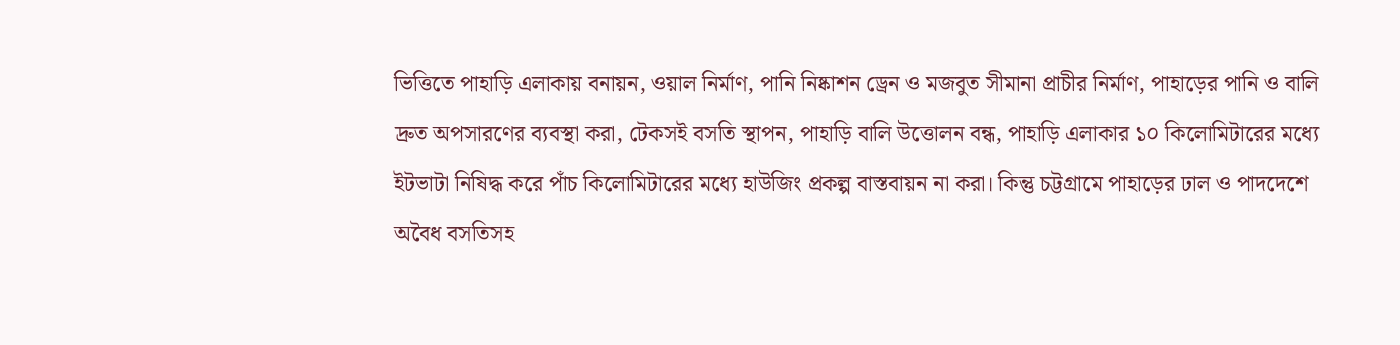ভিত্তিতে পাহাড়ি এলাকায় বনায়ন, ওয়াল নির্মাণ, পানি নিষ্কাশন ড্রেন ও মজবুত সীমানা প্রাচীর নির্মাণ, পাহাড়ের পানি ও বালি দ্রুত অপসারণের ব্যবস্থা করা, টেকসই বসতি স্থাপন, পাহাড়ি বালি উত্তোলন বন্ধ, পাহাড়ি এলাকার ১০ কিলোমিটারের মধ্যে ইটভাটা নিষিদ্ধ করে পাঁচ কিলোমিটারের মধ্যে হাউজিং প্রকল্প বাস্তবায়ন না করা। কিন্তু চট্টগ্রামে পাহাড়ের ঢাল ও পাদদেশে অবৈধ বসতিসহ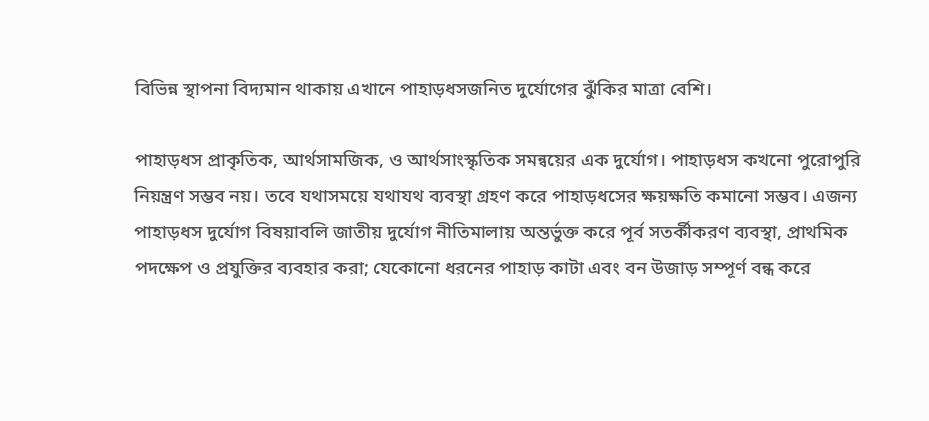বিভিন্ন স্থাপনা বিদ্যমান থাকায় এখানে পাহাড়ধসজনিত দুর্যোগের ঝুঁকির মাত্রা বেশি।

পাহাড়ধস প্রাকৃতিক, আর্থসামজিক, ও আর্থসাংস্কৃতিক সমন্বয়ের এক দুর্যোগ। পাহাড়ধস কখনো পুরোপুরি নিয়ন্ত্রণ সম্ভব নয়। তবে যথাসময়ে যথাযথ ব্যবস্থা গ্রহণ করে পাহাড়ধসের ক্ষয়ক্ষতি কমানো সম্ভব। এজন্য পাহাড়ধস দুর্যোগ বিষয়াবলি জাতীয় দুর্যোগ নীতিমালায় অন্তর্ভুক্ত করে পূর্ব সতর্কীকরণ ব্যবস্থা, প্রাথমিক পদক্ষেপ ও প্রযুক্তির ব্যবহার করা; যেকোনো ধরনের পাহাড় কাটা এবং বন উজাড় সম্পূর্ণ বন্ধ করে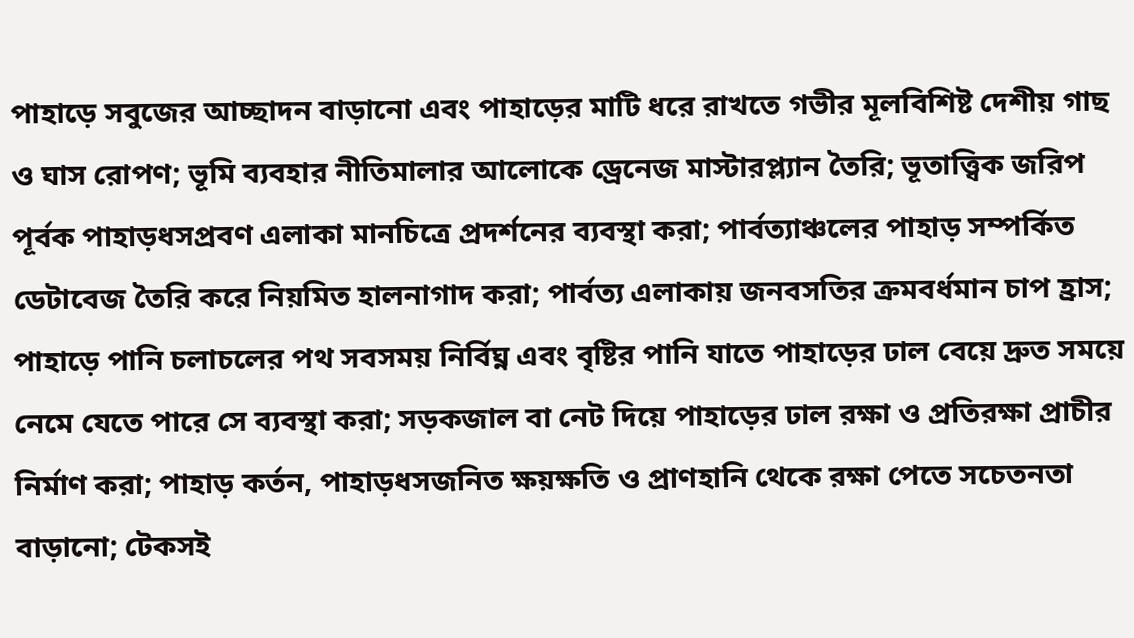পাহাড়ে সবুজের আচ্ছাদন বাড়ানো এবং পাহাড়ের মাটি ধরে রাখতে গভীর মূলবিশিষ্ট দেশীয় গাছ ও ঘাস রোপণ; ভূমি ব্যবহার নীতিমালার আলোকে ড্রেনেজ মাস্টারপ্ল্যান তৈরি; ভূতাত্ত্বিক জরিপ পূর্বক পাহাড়ধসপ্রবণ এলাকা মানচিত্রে প্রদর্শনের ব্যবস্থা করা; পার্বত্যাঞ্চলের পাহাড় সম্পর্কিত ডেটাবেজ তৈরি করে নিয়মিত হালনাগাদ করা; পার্বত্য এলাকায় জনবসতির ক্রমবর্ধমান চাপ হ্রাস; পাহাড়ে পানি চলাচলের পথ সবসময় নির্বিঘ্ন এবং বৃষ্টির পানি যাতে পাহাড়ের ঢাল বেয়ে দ্রুত সময়ে নেমে যেতে পারে সে ব্যবস্থা করা; সড়কজাল বা নেট দিয়ে পাহাড়ের ঢাল রক্ষা ও প্রতিরক্ষা প্রাচীর নির্মাণ করা; পাহাড় কর্তন, পাহাড়ধসজনিত ক্ষয়ক্ষতি ও প্রাণহানি থেকে রক্ষা পেতে সচেতনতা বাড়ানো; টেকসই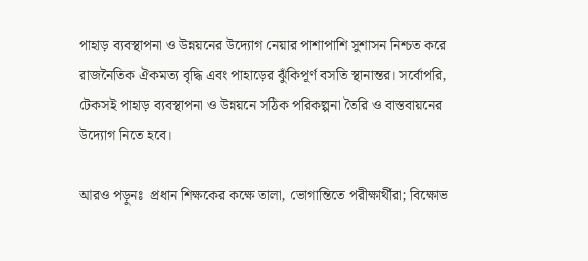পাহাড় ব্যবস্থাপনা ও উন্নয়নের উদ্যোগ নেয়ার পাশাপাশি সুশাসন নিশ্চত করে রাজনৈতিক ঐকমত্য বৃদ্ধি এবং পাহাড়ের ঝুঁকিপূর্ণ বসতি স্থানান্তর। সর্বোপরি, টেকসই পাহাড় ব্যবস্থাপনা ও উন্নয়নে সঠিক পরিকল্পনা তৈরি ও বাস্তবায়নের উদ্যোগ নিতে হবে।

আরও পড়ুনঃ  প্রধান শিক্ষকের কক্ষে তালা, ভোগান্তিতে পরীক্ষার্থীরা; বিক্ষোভ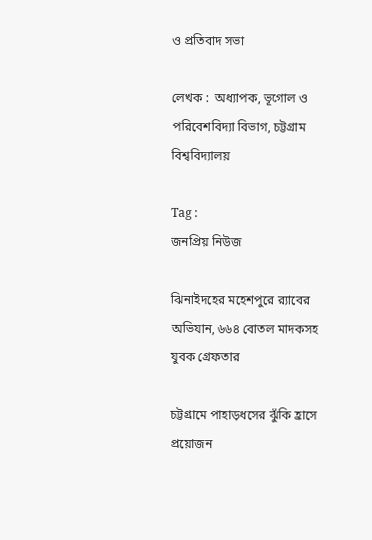ও প্রতিবাদ সভা

লেখক :  অধ্যাপক, ভূগোল ও পরিবেশবিদ্যা বিভাগ, চট্টগ্রাম বিশ্ববিদ্যালয়

Tag :
জনপ্রিয় নিউজ

ঝিনাইদহের মহেশপুরে র‍্যাবের অভিযান, ৬৬৪ বোতল মাদকসহ যুবক গ্রেফতার

চট্টগ্রামে পাহাড়ধসের ঝুঁকি হ্রাসে প্রয়োজন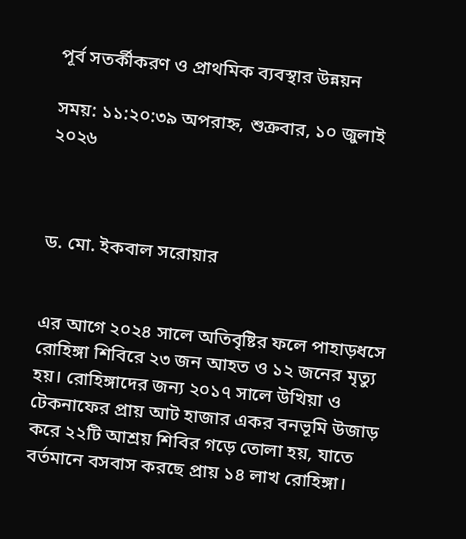পূর্ব সতর্কীকরণ ও প্রাথমিক ব্যবস্থার উন্নয়ন

সময়: ১১:২০:৩৯ অপরাহ্ন, শুক্রবার, ১০ জুলাই ২০২৬



ড. মো. ইকবাল সরোয়ার


এর আগে ২০২৪ সালে অতিবৃষ্টির ফলে পাহাড়ধসে রোহিঙ্গা শিবিরে ২৩ জন আহত ও ১২ জনের মৃত্যু হয়। রোহিঙ্গাদের জন্য ২০১৭ সালে উখিয়া ও টেকনাফের প্রায় আট হাজার একর বনভূমি উজাড় করে ২২টি আশ্রয় শিবির গড়ে তোলা হয়, যাতে বর্তমানে বসবাস করছে প্রায় ১৪ লাখ রোহিঙ্গা।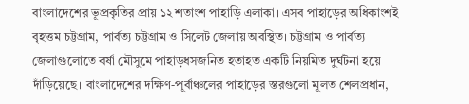বাংলাদেশের ভূপ্রকৃতির প্রায় ১২ শতাংশ পাহাড়ি এলাকা। এসব পাহাড়ের অধিকাংশই বৃহত্তম চট্টগ্রাম, পার্বত্য চট্টগ্রাম ও সিলেট জেলায় অবস্থিত। চট্টগ্রাম ও পার্বত্য জেলাগুলোতে বর্ষা মৌসুমে পাহাড়ধসজনিত হতাহত একটি নিয়মিত দুর্ঘটনা হয়ে দাঁড়িয়েছে। বাংলাদেশের দক্ষিণ-পূর্বাঞ্চলের পাহাড়ের স্তরগুলো মূলত শেলপ্রধান,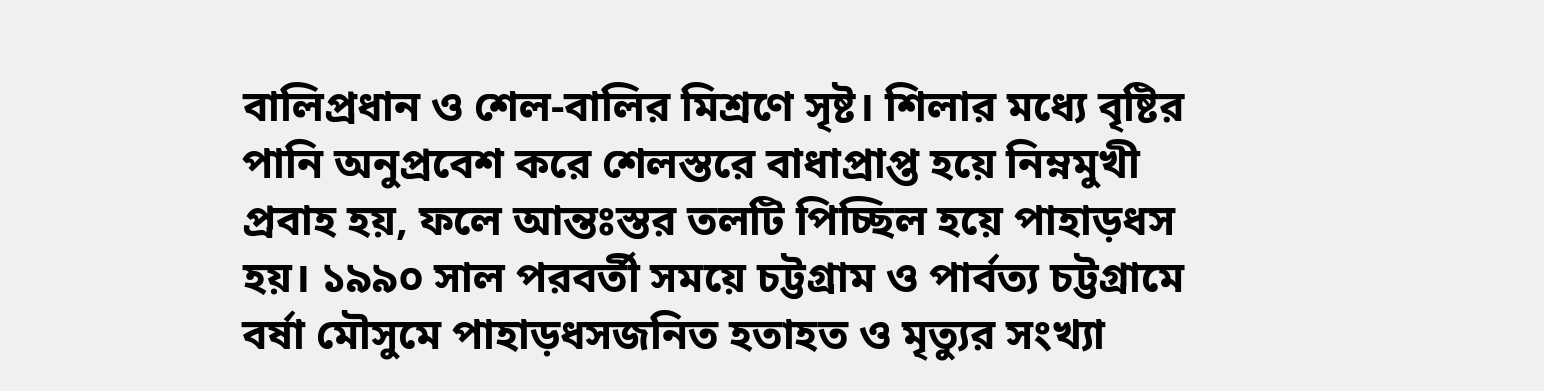বালিপ্রধান ও শেল-বালির মিশ্রণে সৃষ্ট। শিলার মধ্যে বৃষ্টির পানি অনুপ্রবেশ করে শেলস্তরে বাধাপ্রাপ্ত হয়ে নিম্নমুখী প্রবাহ হয়, ফলে আন্তঃস্তর তলটি পিচ্ছিল হয়ে পাহাড়ধস হয়। ১৯৯০ সাল পরবর্তী সময়ে চট্টগ্রাম ও পার্বত্য চট্টগ্রামে বর্ষা মৌসুমে পাহাড়ধসজনিত হতাহত ও মৃত্যুর সংখ্যা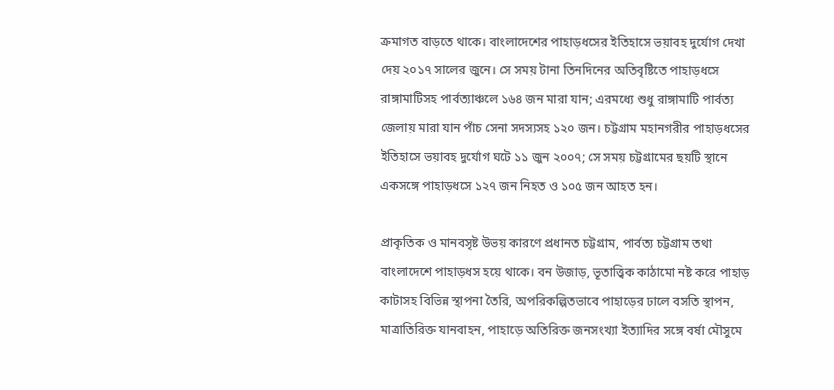ক্রমাগত বাড়তে থাকে। বাংলাদেশের পাহাড়ধসের ইতিহাসে ভয়াবহ দুর্যোগ দেখা দেয় ২০১৭ সালের জুনে। সে সময় টানা তিনদিনের অতিবৃষ্টিতে পাহাড়ধসে রাঙ্গামাটিসহ পার্বত্যাঞ্চলে ১৬৪ জন মারা যান; এরমধ্যে শুধু রাঙ্গামাটি পার্বত্য জেলায় মারা যান পাঁচ সেনা সদস্যসহ ১২০ জন। চট্টগ্রাম মহানগরীর পাহাড়ধসের ইতিহাসে ভয়াবহ দুর্যোগ ঘটে ১১ জুন ২০০৭; সে সময় চট্টগ্রামের ছয়টি স্থানে একসঙ্গে পাহাড়ধসে ১২৭ জন নিহত ও ১০৫ জন আহত হন।

প্রাকৃতিক ও মানবসৃষ্ট উভয় কারণে প্রধানত চট্টগ্রাম, পার্বত্য চট্টগ্রাম তথা বাংলাদেশে পাহাড়ধস হয়ে থাকে। বন উজাড়, ভূতাত্ত্বিক কাঠামো নষ্ট করে পাহাড় কাটাসহ বিভিন্ন স্থাপনা তৈরি, অপরিকল্পিতভাবে পাহাড়ের ঢালে বসতি স্থাপন, মাত্রাতিরিক্ত যানবাহন, পাহাড়ে অতিরিক্ত জনসংখ্যা ইত্যাদির সঙ্গে বর্ষা মৌসুমে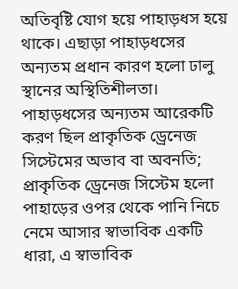অতিবৃষ্টি যোগ হয়ে পাহাড়ধস হয়ে থাকে। এছাড়া পাহাড়ধসের অন্যতম প্রধান কারণ হলো ঢালু স্থানের অস্থিতিশীলতা। পাহাড়ধসের অন্যতম আরেকটি করণ ছিল প্রাকৃতিক ড্রেনেজ সিস্টেমের অভাব বা অবনতি; প্রাকৃতিক ড্রেনেজ সিস্টেম হলো পাহাড়ের ওপর থেকে পানি নিচে নেমে আসার স্বাভাবিক একটি ধারা, এ স্বাভাবিক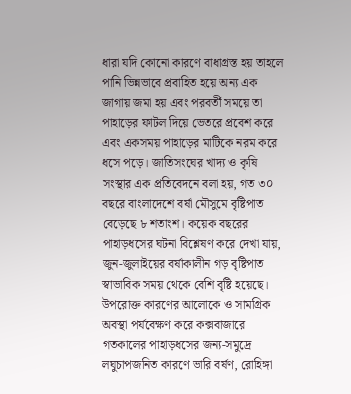ধারা যদি কোনো কারণে বাধাগ্রস্ত হয় তাহলে পানি ভিন্নভাবে প্রবাহিত হয়ে অন্য এক জাগায় জমা হয় এবং পরবর্তী সময়ে তা পাহাড়ের ফাটল দিয়ে ভেতরে প্রবেশ করে এবং একসময় পাহাড়ের মাটিকে নরম করে ধসে পড়ে। জাতিসংঘের খাদ্য ও কৃষি সংস্থার এক প্রতিবেদনে বলা হয়, গত ৩০ বছরে বাংলাদেশে বর্ষা মৌসুমে বৃষ্টিপাত বেড়েছে ৮ শতাংশ। কয়েক বছরের পাহাড়ধসের ঘটনা বিশ্লেষণ করে দেখা যায়, জুন-জুলাইয়ের বর্ষাকালীন গড় বৃষ্টিপাত স্বাভাবিক সময় থেকে বেশি বৃষ্টি হয়েছে। উপরোক্ত কারণের আলোকে ও সামগ্রিক অবস্থা পর্যবেক্ষণ করে কক্সবাজারে গতকালের পাহাড়ধসের জন্য-সমুদ্রে লঘুচাপজনিত কারণে ভারি বর্ষণ, রোহিঙ্গা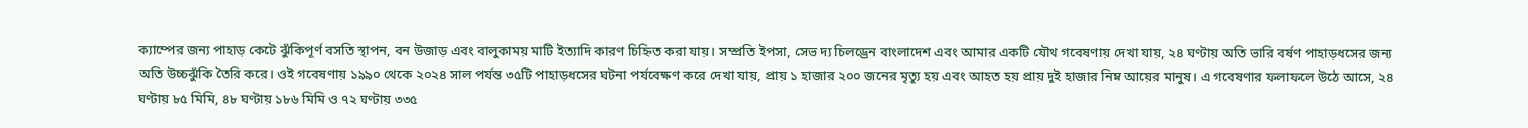ক্যাম্পের জন্য পাহাড় কেটে ঝুঁকিপূর্ণ বসতি স্থাপন, বন উজাড় এবং বালুকাময় মাটি ইত্যাদি কারণ চিহ্নিত করা যায়। সম্প্রতি ইপসা, সেভ দ্য চিলড্রেন বাংলাদেশ এবং আমার একটি যৌথ গবেষণায় দেখা যায়, ২৪ ঘণ্টায় অতি ভারি বর্ষণ পাহাড়ধসের জন্য অতি উচ্চঝুঁকি তৈরি করে। ওই গবেষণায় ১৯৯০ থেকে ২০২৪ সাল পর্যন্ত ৩৫টি পাহাড়ধসের ঘটনা পর্যবেক্ষণ করে দেখা যায়, প্রায় ১ হাজার ২০০ জনের মৃত্যু হয় এবং আহত হয় প্রায় দুই হাজার নিম্ন আয়ের মানুষ। এ গবেষণার ফলাফলে উঠে আসে, ২৪ ঘণ্টায় ৮৫ মিমি, ৪৮ ঘণ্টায় ১৮৬ মিমি ও ৭২ ঘণ্টায় ৩৩৫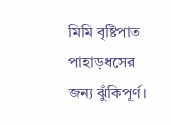মিমি বৃষ্টিপাত পাহাড়ধসের জন্য ঝুঁকিপূর্ণ।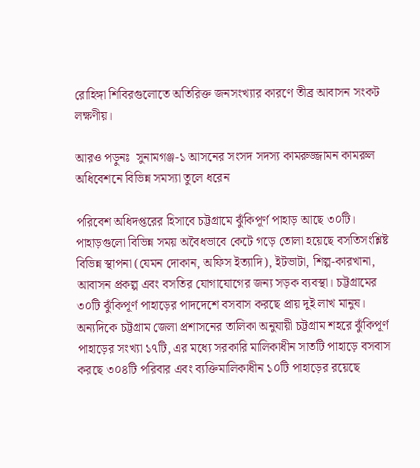রোহিঙ্গা শিবিরগুলোতে অতিরিক্ত জনসংখ্যার কারণে তীব্র আবাসন সংকট লক্ষণীয়।

আরও পড়ুনঃ  সুনামগঞ্জ-১ আসনের সংসদ সদস্য কামরুজ্জামন কামরুল অধিবেশনে বিভিন্ন সমস্যা তুলে ধরেন

পরিবেশ অধিদপ্তরের হিসাবে চট্টগ্রামে ঝুঁকিপূর্ণ পাহাড় আছে ৩০টি। পাহাড়গুলো বিভিন্ন সময় অবৈধভাবে কেটে গড়ে তোলা হয়েছে বসতিসংশ্লিষ্ট বিভিন্ন স্থাপনা (যেমন দোকান, অফিস ইত্যাদি), ইটভাটা, শিল্প-কারখানা, আবাসন প্রকল্প এবং বসতির যোগাযোগের জন্য সড়ক ব্যবস্থা। চট্টগ্রামের ৩০টি ঝুঁকিপূর্ণ পাহাড়ের পাদদেশে বসবাস করছে প্রায় দুই লাখ মানুষ। অন্যদিকে চট্টগ্রাম জেলা প্রশাসনের তালিকা অনুযায়ী চট্টগ্রাম শহরে ঝুঁকিপূর্ণ পাহাড়ের সংখ্যা ১৭টি, এর মধ্যে সরকারি মালিকাধীন সাতটি পাহাড়ে বসবাস করছে ৩০৪টি পরিবার এবং ব্যক্তিমালিকাধীন ১০টি পাহাড়ের রয়েছে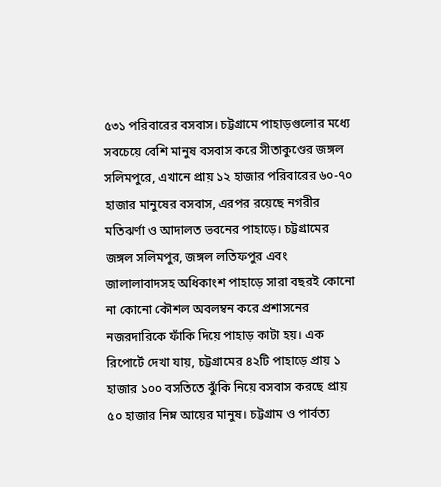৫৩১ পরিবারের বসবাস। চট্টগ্রামে পাহাড়গুলোর মধ্যে সবচেয়ে বেশি মানুষ বসবাস করে সীতাকুণ্ডের জঙ্গল সলিমপুরে, এখানে প্রায় ১২ হাজার পরিবারের ৬০-৭০ হাজার মানুষের বসবাস, এরপর রয়েছে নগরীর মতিঝর্ণা ও আদালত ভবনের পাহাড়ে। চট্টগ্রামের জঙ্গল সলিমপুর, জঙ্গল লতিফপুর এবং জালালাবাদসহ অধিকাংশ পাহাড়ে সারা বছরই কোনো না কোনো কৌশল অবলম্বন করে প্রশাসনের নজরদারিকে ফাঁকি দিয়ে পাহাড় কাটা হয়। এক রিপোর্টে দেখা যায়, চট্টগ্রামের ৪২টি পাহাড়ে প্রায় ১ হাজার ১০০ বসতিতে ঝুঁকি নিয়ে বসবাস করছে প্রায় ৫০ হাজার নিম্ন আয়ের মানুষ। চট্টগ্রাম ও পার্বত্য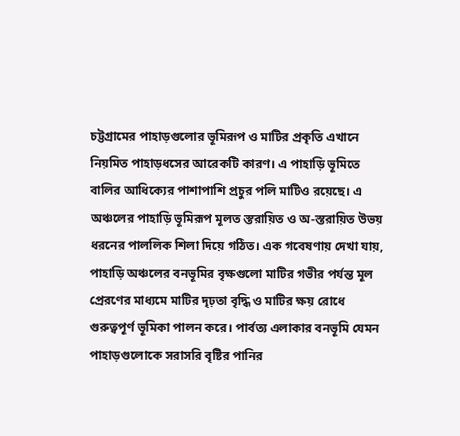চট্টগ্রামের পাহাড়গুলোর ভূমিরূপ ও মাটির প্রকৃতি এখানে নিয়মিত পাহাড়ধসের আরেকটি কারণ। এ পাহাড়ি ভূমিতে বালির আধিক্যের পাশাপাশি প্রচুর পলি মাটিও রয়েছে। এ অঞ্চলের পাহাড়ি ভূমিরূপ মূলত স্তরায়িত ও অ-স্তরায়িত উভয় ধরনের পাললিক শিলা দিয়ে গঠিত। এক গবেষণায় দেখা যায়, পাহাড়ি অঞ্চলের বনভূমির বৃক্ষগুলো মাটির গভীর পর্যন্ত মূল প্রেরণের মাধ্যমে মাটির দৃঢ়তা বৃদ্ধি ও মাটির ক্ষয় রোধে গুরুত্বপূর্ণ ভূমিকা পালন করে। পার্বত্য এলাকার বনভূমি যেমন পাহাড়গুলোকে সরাসরি বৃষ্টির পানির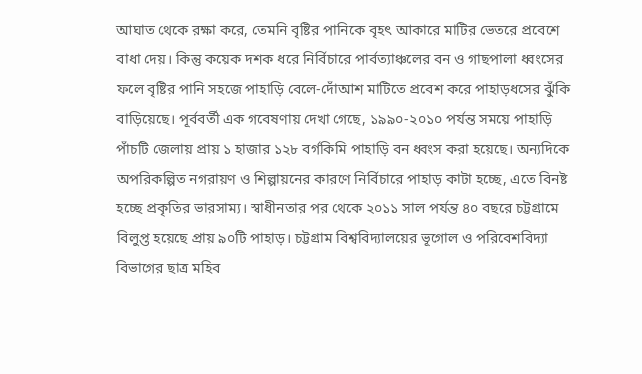আঘাত থেকে রক্ষা করে, তেমনি বৃষ্টির পানিকে বৃহৎ আকারে মাটির ভেতরে প্রবেশে বাধা দেয়। কিন্তু কয়েক দশক ধরে নির্বিচারে পার্বত্যাঞ্চলের বন ও গাছপালা ধ্বংসের ফলে বৃষ্টির পানি সহজে পাহাড়ি বেলে-দোঁআশ মাটিতে প্রবেশ করে পাহাড়ধসের ঝুঁকি বাড়িয়েছে। পূর্ববর্তী এক গবেষণায় দেখা গেছে, ১৯৯০-২০১০ পর্যন্ত সময়ে পাহাড়ি পাঁচটি জেলায় প্রায় ১ হাজার ১২৮ বর্গকিমি পাহাড়ি বন ধ্বংস করা হয়েছে। অন্যদিকে অপরিকল্পিত নগরায়ণ ও শিল্পায়নের কারণে নির্বিচারে পাহাড় কাটা হচ্ছে, এতে বিনষ্ট হচ্ছে প্রকৃতির ভারসাম্য। স্বাধীনতার পর থেকে ২০১১ সাল পর্যন্ত ৪০ বছরে চট্টগ্রামে বিলুপ্ত হয়েছে প্রায় ৯০টি পাহাড়। চট্টগ্রাম বিশ্ববিদ্যালয়ের ভূগোল ও পরিবেশবিদ্যা বিভাগের ছাত্র মহিব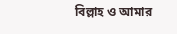বিল্লাহ ও আমার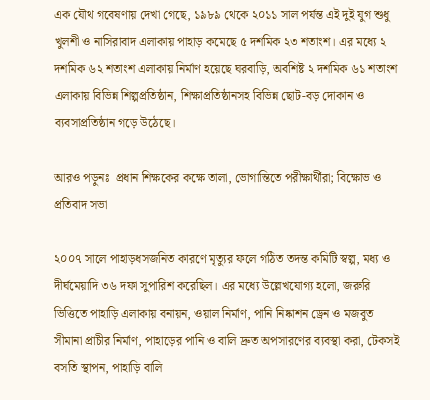এক যৌথ গবেষণায় দেখা গেছে, ১৯৮৯ থেকে ২০১১ সাল পর্যন্ত এই দুই যুগ শুধু খুলশী ও নাসিরাবাদ এলাকায় পাহাড় কমেছে ৫ দশমিক ২৩ শতাংশ। এর মধ্যে ২ দশমিক ৬২ শতাংশ এলাকায় নির্মাণ হয়েছে ঘরবাড়ি, অবশিষ্ট ২ দশমিক ৬১ শতাংশ এলাকায় বিভিন্ন শিল্পপ্রতিষ্ঠান, শিক্ষাপ্রতিষ্ঠানসহ বিভিন্ন ছোট-বড় দোকান ও ব্যবসাপ্রতিষ্ঠান গড়ে উঠেছে।

আরও পড়ুনঃ  প্রধান শিক্ষকের কক্ষে তালা, ভোগান্তিতে পরীক্ষার্থীরা; বিক্ষোভ ও প্রতিবাদ সভা

২০০৭ সালে পাহাড়ধসজনিত কারণে মৃত্যুর ফলে গঠিত তদন্ত কমিটি স্বল্প, মধ্য ও দীর্ঘমেয়াদি ৩৬ দফা সুপারিশ করেছিল। এর মধ্যে উল্লেখযোগ্য হলো, জরুরি ভিত্তিতে পাহাড়ি এলাকায় বনায়ন, ওয়াল নির্মাণ, পানি নিষ্কাশন ড্রেন ও মজবুত সীমানা প্রাচীর নির্মাণ, পাহাড়ের পানি ও বালি দ্রুত অপসারণের ব্যবস্থা করা, টেকসই বসতি স্থাপন, পাহাড়ি বালি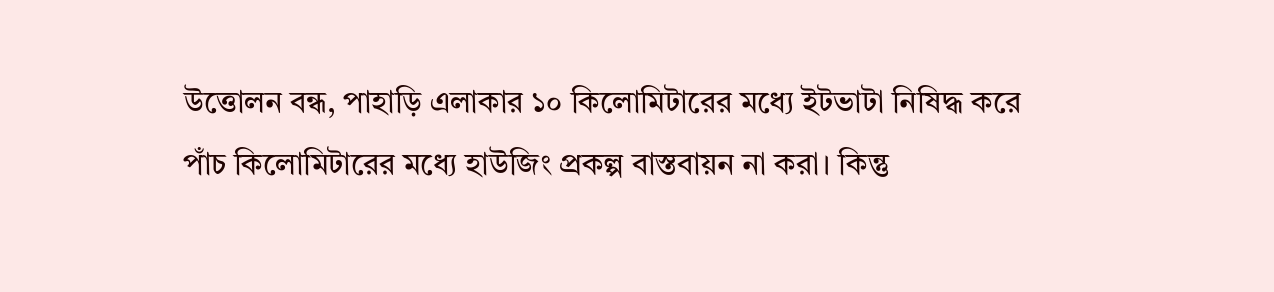উত্তোলন বন্ধ, পাহাড়ি এলাকার ১০ কিলোমিটারের মধ্যে ইটভাটা নিষিদ্ধ করে পাঁচ কিলোমিটারের মধ্যে হাউজিং প্রকল্প বাস্তবায়ন না করা। কিন্তু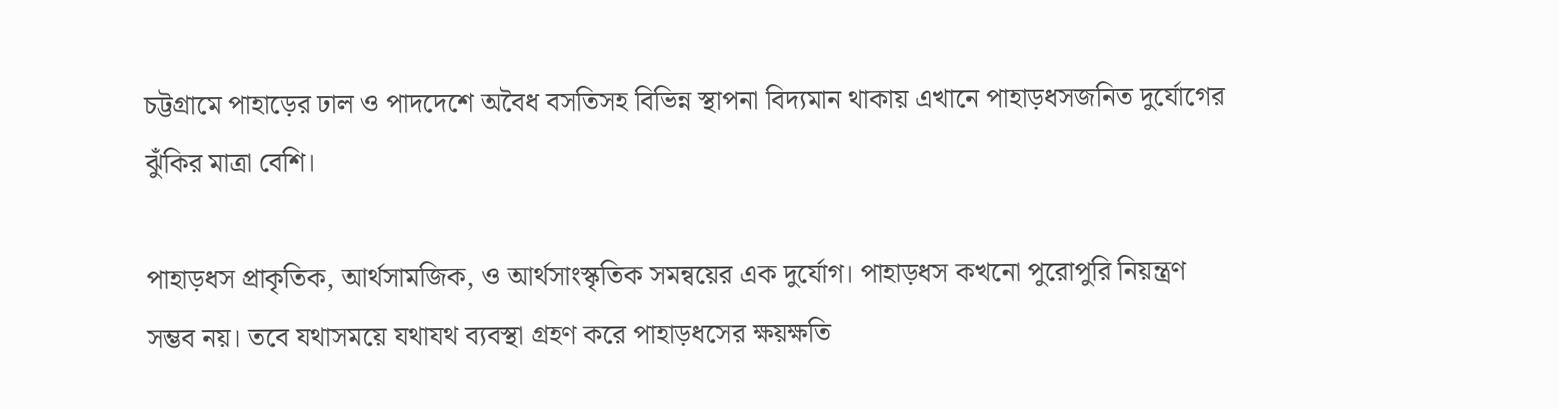চট্টগ্রামে পাহাড়ের ঢাল ও পাদদেশে অবৈধ বসতিসহ বিভিন্ন স্থাপনা বিদ্যমান থাকায় এখানে পাহাড়ধসজনিত দুর্যোগের ঝুঁকির মাত্রা বেশি।

পাহাড়ধস প্রাকৃতিক, আর্থসামজিক, ও আর্থসাংস্কৃতিক সমন্বয়ের এক দুর্যোগ। পাহাড়ধস কখনো পুরোপুরি নিয়ন্ত্রণ সম্ভব নয়। তবে যথাসময়ে যথাযথ ব্যবস্থা গ্রহণ করে পাহাড়ধসের ক্ষয়ক্ষতি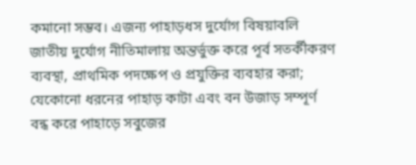কমানো সম্ভব। এজন্য পাহাড়ধস দুর্যোগ বিষয়াবলি জাতীয় দুর্যোগ নীতিমালায় অন্তর্ভুক্ত করে পূর্ব সতর্কীকরণ ব্যবস্থা, প্রাথমিক পদক্ষেপ ও প্রযুক্তির ব্যবহার করা; যেকোনো ধরনের পাহাড় কাটা এবং বন উজাড় সম্পূর্ণ বন্ধ করে পাহাড়ে সবুজের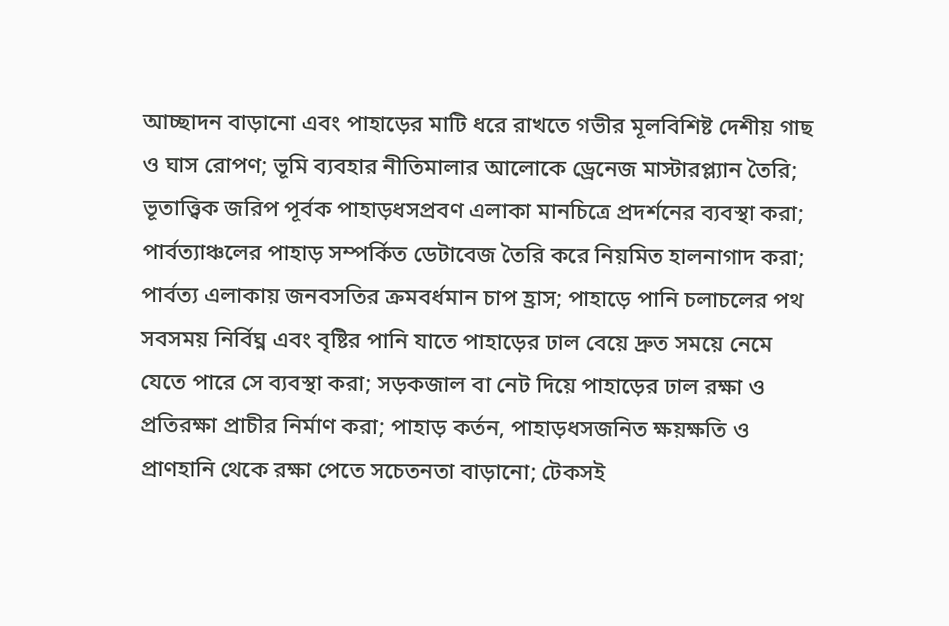আচ্ছাদন বাড়ানো এবং পাহাড়ের মাটি ধরে রাখতে গভীর মূলবিশিষ্ট দেশীয় গাছ ও ঘাস রোপণ; ভূমি ব্যবহার নীতিমালার আলোকে ড্রেনেজ মাস্টারপ্ল্যান তৈরি; ভূতাত্ত্বিক জরিপ পূর্বক পাহাড়ধসপ্রবণ এলাকা মানচিত্রে প্রদর্শনের ব্যবস্থা করা; পার্বত্যাঞ্চলের পাহাড় সম্পর্কিত ডেটাবেজ তৈরি করে নিয়মিত হালনাগাদ করা; পার্বত্য এলাকায় জনবসতির ক্রমবর্ধমান চাপ হ্রাস; পাহাড়ে পানি চলাচলের পথ সবসময় নির্বিঘ্ন এবং বৃষ্টির পানি যাতে পাহাড়ের ঢাল বেয়ে দ্রুত সময়ে নেমে যেতে পারে সে ব্যবস্থা করা; সড়কজাল বা নেট দিয়ে পাহাড়ের ঢাল রক্ষা ও প্রতিরক্ষা প্রাচীর নির্মাণ করা; পাহাড় কর্তন, পাহাড়ধসজনিত ক্ষয়ক্ষতি ও প্রাণহানি থেকে রক্ষা পেতে সচেতনতা বাড়ানো; টেকসই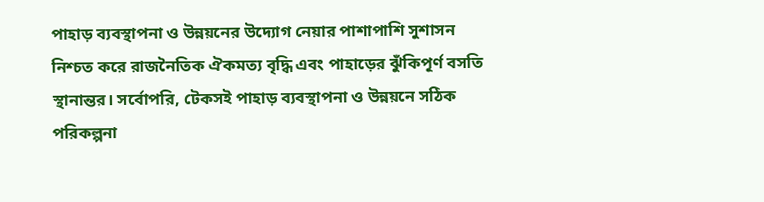পাহাড় ব্যবস্থাপনা ও উন্নয়নের উদ্যোগ নেয়ার পাশাপাশি সুশাসন নিশ্চত করে রাজনৈতিক ঐকমত্য বৃদ্ধি এবং পাহাড়ের ঝুঁকিপূর্ণ বসতি স্থানান্তর। সর্বোপরি, টেকসই পাহাড় ব্যবস্থাপনা ও উন্নয়নে সঠিক পরিকল্পনা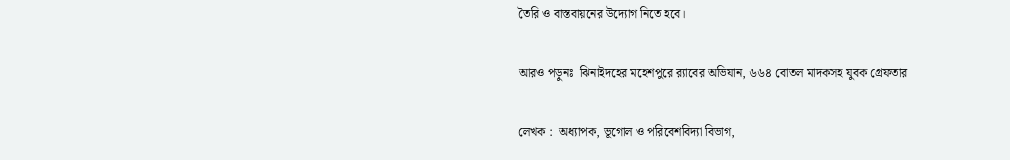তৈরি ও বাস্তবায়নের উদ্যোগ নিতে হবে।

আরও পড়ুনঃ  ঝিনাইদহের মহেশপুরে র‍্যাবের অভিযান, ৬৬৪ বোতল মাদকসহ যুবক গ্রেফতার

লেখক :  অধ্যাপক, ভূগোল ও পরিবেশবিদ্যা বিভাগ,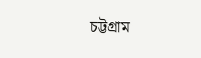চট্টগ্রাম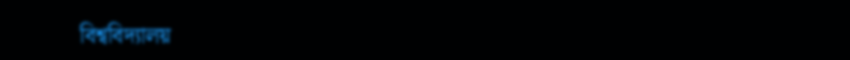বিশ্ববিদ্যালয়